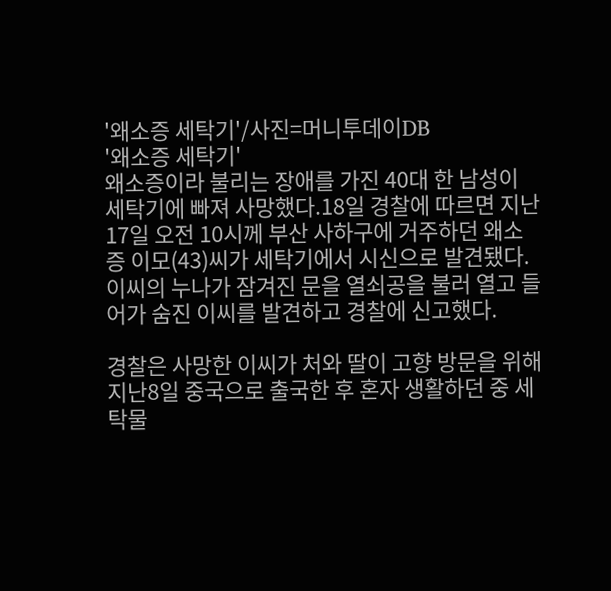'왜소증 세탁기'/사진=머니투데이DB
'왜소증 세탁기'
왜소증이라 불리는 장애를 가진 40대 한 남성이 세탁기에 빠져 사망했다.18일 경찰에 따르면 지난 17일 오전 10시께 부산 사하구에 거주하던 왜소증 이모(43)씨가 세탁기에서 시신으로 발견됐다. 이씨의 누나가 잠겨진 문을 열쇠공을 불러 열고 들어가 숨진 이씨를 발견하고 경찰에 신고했다.

경찰은 사망한 이씨가 처와 딸이 고향 방문을 위해 지난8일 중국으로 출국한 후 혼자 생활하던 중 세탁물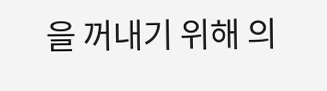을 꺼내기 위해 의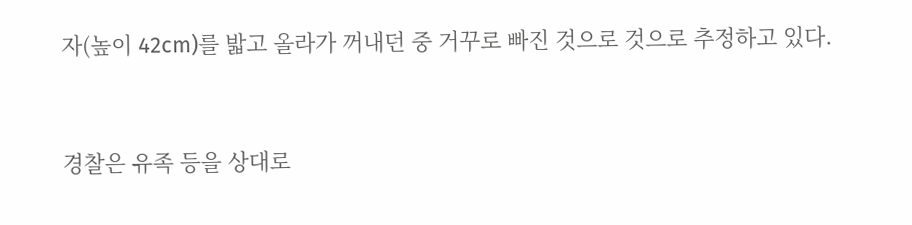자(높이 42cm)를 밟고 올라가 꺼내던 중 거꾸로 빠진 것으로 것으로 추정하고 있다.


경찰은 유족 등을 상대로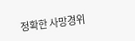정확한 사망경위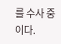를 수사 중이다.